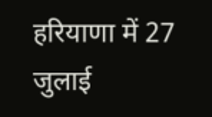हरियाणा में 27 जुलाई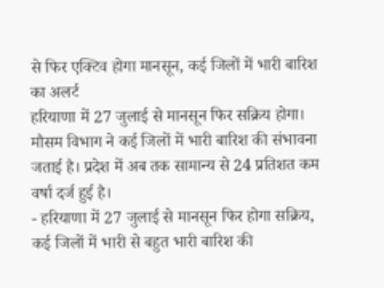से फिर एक्टिव होगा मानसून, कई जिलों में भारी बारिश का अलर्ट
हरियाणा में 27 जुलाई से मानसून फिर सक्रिय होगा। मौसम विभाग ने कई जिलों में भारी बारिश की संभावना जताई है। प्रदेश में अब तक सामान्य से 24 प्रतिशत कम वर्षा दर्ज हुई है।
- हरियाणा में 27 जुलाई से मानसून फिर होगा सक्रिय, कई जिलों में भारी से बहुत भारी बारिश की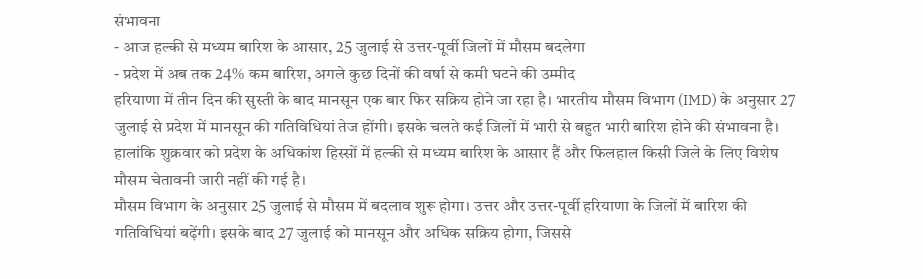संभावना
- आज हल्की से मध्यम बारिश के आसार, 25 जुलाई से उत्तर-पूर्वी जिलों में मौसम बदलेगा
- प्रदेश में अब तक 24% कम बारिश, अगले कुछ दिनों की वर्षा से कमी घटने की उम्मीद
हरियाणा में तीन दिन की सुस्ती के बाद मानसून एक बार फिर सक्रिय होने जा रहा है। भारतीय मौसम विभाग (IMD) के अनुसार 27 जुलाई से प्रदेश में मानसून की गतिविधियां तेज होंगी। इसके चलते कई जिलों में भारी से बहुत भारी बारिश होने की संभावना है। हालांकि शुक्रवार को प्रदेश के अधिकांश हिस्सों में हल्की से मध्यम बारिश के आसार हैं और फिलहाल किसी जिले के लिए विशेष मौसम चेतावनी जारी नहीं की गई है।
मौसम विभाग के अनुसार 25 जुलाई से मौसम में बदलाव शुरू होगा। उत्तर और उत्तर-पूर्वी हरियाणा के जिलों में बारिश की गतिविधियां बढ़ेंगी। इसके बाद 27 जुलाई को मानसून और अधिक सक्रिय होगा, जिससे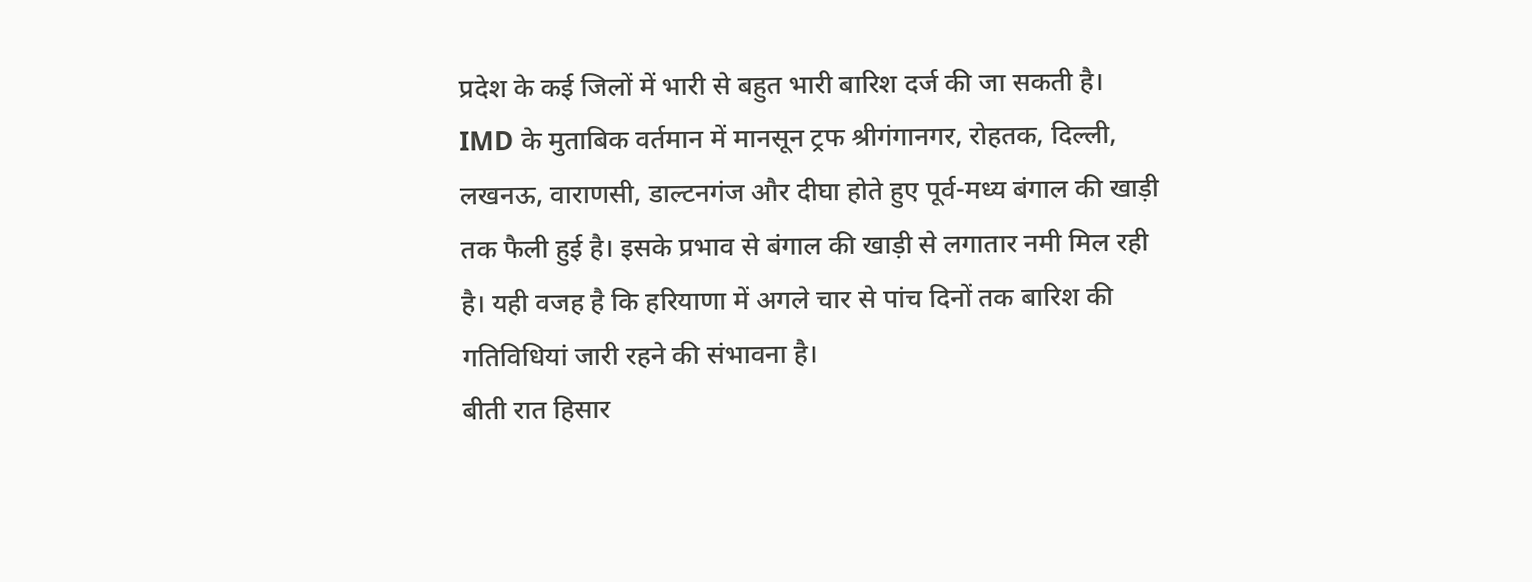प्रदेश के कई जिलों में भारी से बहुत भारी बारिश दर्ज की जा सकती है।
IMD के मुताबिक वर्तमान में मानसून ट्रफ श्रीगंगानगर, रोहतक, दिल्ली, लखनऊ, वाराणसी, डाल्टनगंज और दीघा होते हुए पूर्व-मध्य बंगाल की खाड़ी तक फैली हुई है। इसके प्रभाव से बंगाल की खाड़ी से लगातार नमी मिल रही है। यही वजह है कि हरियाणा में अगले चार से पांच दिनों तक बारिश की गतिविधियां जारी रहने की संभावना है।
बीती रात हिसार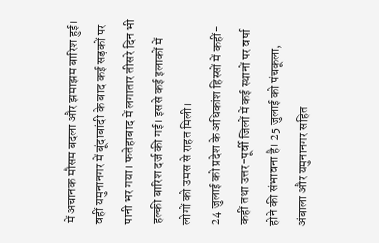में अचानक मौसम बदला और झमाझम बारिश हुई। वहीं यमुनानगर में बूंदाबांदी के बाद कई सड़कों पर पानी भर गया। फतेहाबाद में लगातार तीसरे दिन भी हल्की बारिश दर्ज की गई। इससे कई इलाकों में लोगों को उमस से राहत मिली।
24 जुलाई को प्रदेश के अधिकांश हिस्सों में कहीं-कहीं तथा उत्तर-पूर्वी जिलों में कई स्थानों पर वर्षा होने की संभावना है। 25 जुलाई को पंचकूला, अंबाला और यमुनानगर सहित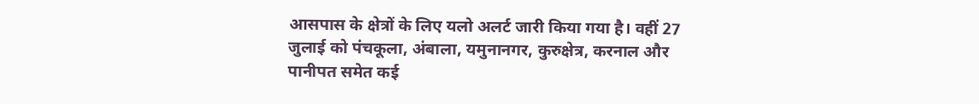आसपास के क्षेत्रों के लिए यलो अलर्ट जारी किया गया है। वहीं 27 जुलाई को पंचकूला, अंबाला, यमुनानगर, कुरुक्षेत्र, करनाल और पानीपत समेत कई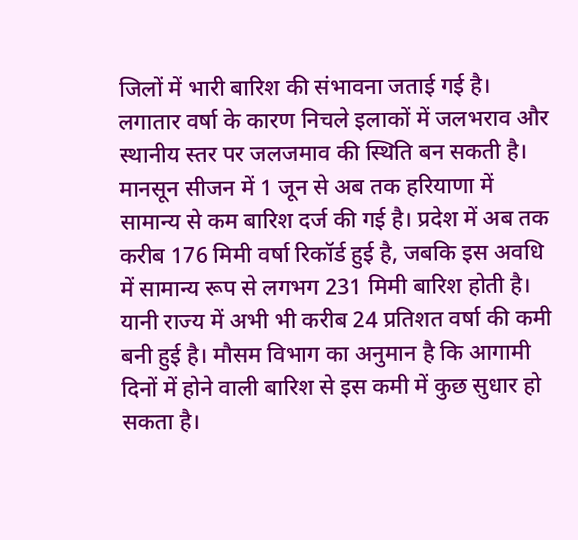जिलों में भारी बारिश की संभावना जताई गई है। लगातार वर्षा के कारण निचले इलाकों में जलभराव और स्थानीय स्तर पर जलजमाव की स्थिति बन सकती है।
मानसून सीजन में 1 जून से अब तक हरियाणा में सामान्य से कम बारिश दर्ज की गई है। प्रदेश में अब तक करीब 176 मिमी वर्षा रिकॉर्ड हुई है, जबकि इस अवधि में सामान्य रूप से लगभग 231 मिमी बारिश होती है। यानी राज्य में अभी भी करीब 24 प्रतिशत वर्षा की कमी बनी हुई है। मौसम विभाग का अनुमान है कि आगामी दिनों में होने वाली बारिश से इस कमी में कुछ सुधार हो सकता है।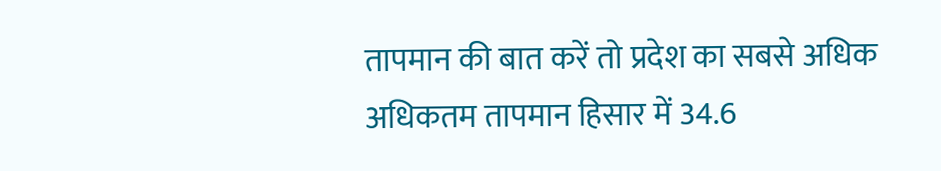तापमान की बात करें तो प्रदेश का सबसे अधिक अधिकतम तापमान हिसार में 34.6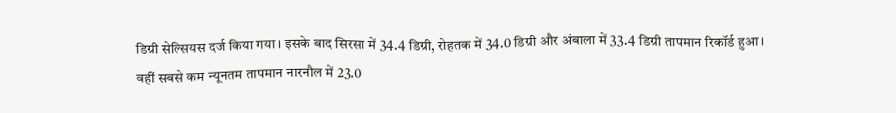डिग्री सेल्सियस दर्ज किया गया। इसके बाद सिरसा में 34.4 डिग्री, रोहतक में 34.0 डिग्री और अंबाला में 33.4 डिग्री तापमान रिकॉर्ड हुआ। वहीं सबसे कम न्यूनतम तापमान नारनौल में 23.0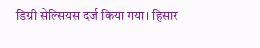डिग्री सेल्सियस दर्ज किया गया। हिसार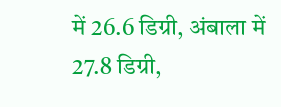में 26.6 डिग्री, अंबाला में 27.8 डिग्री,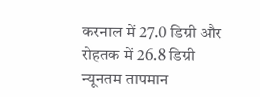करनाल में 27.0 डिग्री और रोहतक में 26.8 डिग्री न्यूनतम तापमान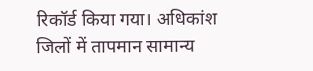रिकॉर्ड किया गया। अधिकांश जिलों में तापमान सामान्य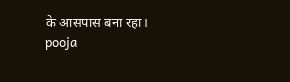के आसपास बना रहा।
pooja